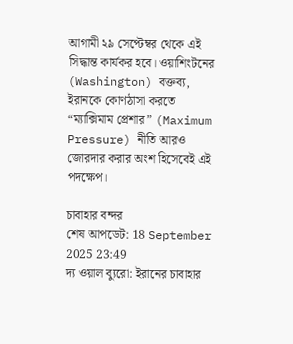আগামী ২৯ সেপ্টেম্বর থেকে এই সিদ্ধান্ত কার্যকর হবে। ওয়াশিংটনের (Washington) বক্তব্য, ইরানকে কোণঠাসা করতে “ম্যাক্সিমাম প্রেশার” (Maximum Pressure) নীতি আরও জোরদার করার অংশ হিসেবেই এই পদক্ষেপ।

চাবাহার বন্দর
শেষ আপডেট: 18 September 2025 23:49
দ্য ওয়াল ব্যুরো: ইরানের চাবাহার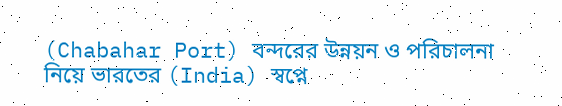(Chabahar Port) বন্দরের উন্নয়ন ও পরিচালনা নিয়ে ভারতের (India) স্বপ্নে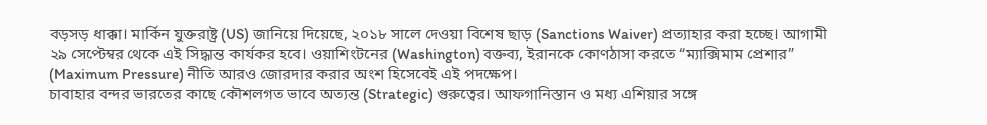বড়সড় ধাক্কা। মার্কিন যুক্তরাষ্ট্র (US) জানিয়ে দিয়েছে, ২০১৮ সালে দেওয়া বিশেষ ছাড় (Sanctions Waiver) প্রত্যাহার করা হচ্ছে। আগামী ২৯ সেপ্টেম্বর থেকে এই সিদ্ধান্ত কার্যকর হবে। ওয়াশিংটনের (Washington) বক্তব্য, ইরানকে কোণঠাসা করতে “ম্যাক্সিমাম প্রেশার” (Maximum Pressure) নীতি আরও জোরদার করার অংশ হিসেবেই এই পদক্ষেপ।
চাবাহার বন্দর ভারতের কাছে কৌশলগত ভাবে অত্যন্ত (Strategic) গুরুত্বের। আফগানিস্তান ও মধ্য এশিয়ার সঙ্গে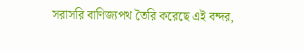সরাসরি বাণিজ্যপথ তৈরি করেছে এই বন্দর,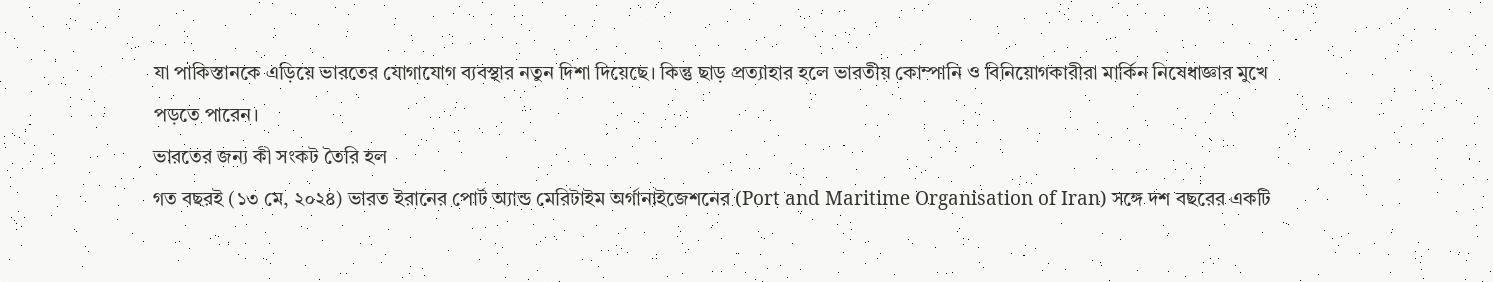যা পাকিস্তানকে এড়িয়ে ভারতের যোগাযোগ ব্যবস্থার নতুন দিশা দিয়েছে। কিন্তু ছাড় প্রত্যাহার হলে ভারতীয় কোম্পানি ও বিনিয়োগকারীরা মার্কিন নিষেধাজ্ঞার মুখে পড়তে পারেন।
ভারতের জন্য কী সংকট তৈরি হল
গত বছরই (১৩ মে, ২০২৪) ভারত ইরানের পোর্ট অ্যান্ড মেরিটাইম অর্গানাইজেশনের (Port and Maritime Organisation of Iran) সঙ্গে দশ বছরের একটি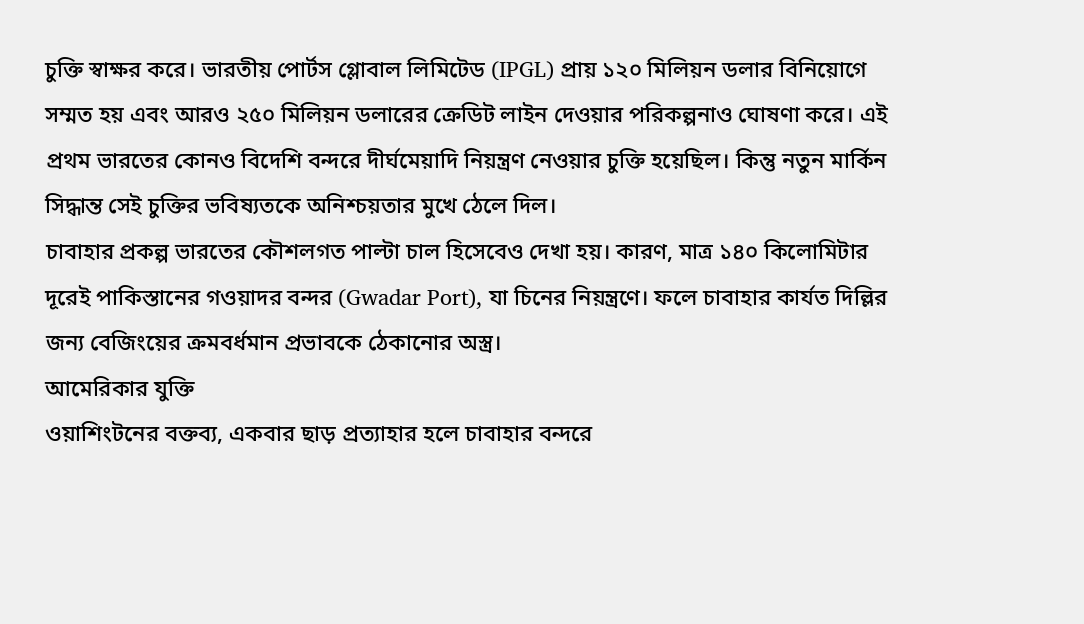চুক্তি স্বাক্ষর করে। ভারতীয় পোর্টস গ্লোবাল লিমিটেড (IPGL) প্রায় ১২০ মিলিয়ন ডলার বিনিয়োগে সম্মত হয় এবং আরও ২৫০ মিলিয়ন ডলারের ক্রেডিট লাইন দেওয়ার পরিকল্পনাও ঘোষণা করে। এই প্রথম ভারতের কোনও বিদেশি বন্দরে দীর্ঘমেয়াদি নিয়ন্ত্রণ নেওয়ার চুক্তি হয়েছিল। কিন্তু নতুন মার্কিন সিদ্ধান্ত সেই চুক্তির ভবিষ্যতকে অনিশ্চয়তার মুখে ঠেলে দিল।
চাবাহার প্রকল্প ভারতের কৌশলগত পাল্টা চাল হিসেবেও দেখা হয়। কারণ, মাত্র ১৪০ কিলোমিটার দূরেই পাকিস্তানের গওয়াদর বন্দর (Gwadar Port), যা চিনের নিয়ন্ত্রণে। ফলে চাবাহার কার্যত দিল্লির জন্য বেজিংয়ের ক্রমবর্ধমান প্রভাবকে ঠেকানোর অস্ত্র।
আমেরিকার যুক্তি
ওয়াশিংটনের বক্তব্য, একবার ছাড় প্রত্যাহার হলে চাবাহার বন্দরে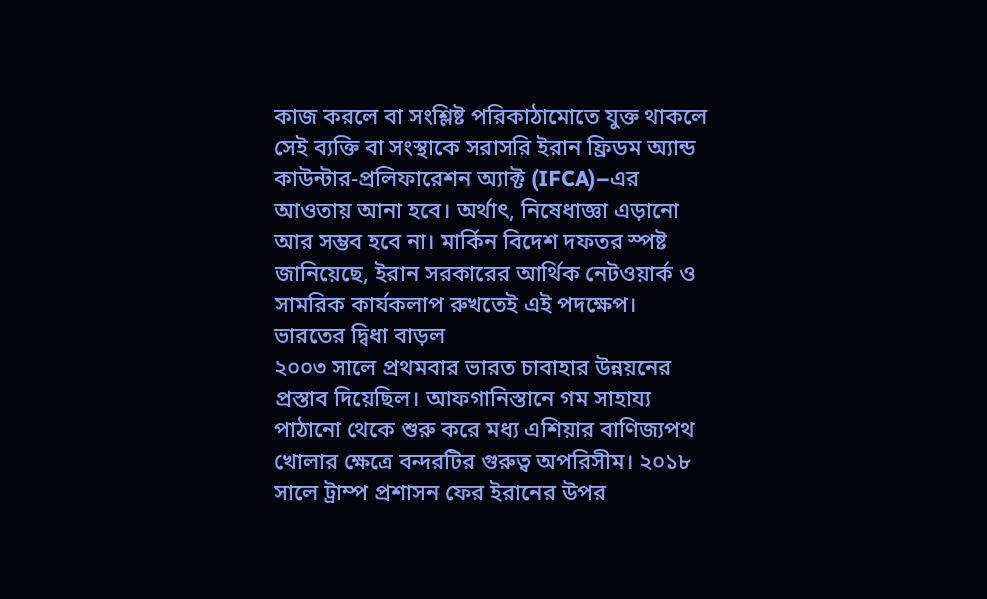কাজ করলে বা সংশ্লিষ্ট পরিকাঠামোতে যুক্ত থাকলে সেই ব্যক্তি বা সংস্থাকে সরাসরি ইরান ফ্রিডম অ্যান্ড কাউন্টার-প্রলিফারেশন অ্যাক্ট (IFCA)–এর আওতায় আনা হবে। অর্থাৎ, নিষেধাজ্ঞা এড়ানো আর সম্ভব হবে না। মার্কিন বিদেশ দফতর স্পষ্ট জানিয়েছে, ইরান সরকারের আর্থিক নেটওয়ার্ক ও সামরিক কার্যকলাপ রুখতেই এই পদক্ষেপ।
ভারতের দ্বিধা বাড়ল
২০০৩ সালে প্রথমবার ভারত চাবাহার উন্নয়নের প্রস্তাব দিয়েছিল। আফগানিস্তানে গম সাহায্য পাঠানো থেকে শুরু করে মধ্য এশিয়ার বাণিজ্যপথ খোলার ক্ষেত্রে বন্দরটির গুরুত্ব অপরিসীম। ২০১৮ সালে ট্রাম্প প্রশাসন ফের ইরানের উপর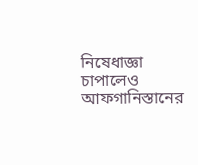নিষেধাজ্ঞা চাপালেও আফগানিস্তানের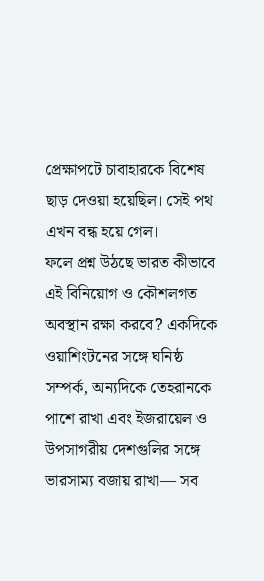প্রেক্ষাপটে চাবাহারকে বিশেষ ছাড় দেওয়া হয়েছিল। সেই পথ এখন বন্ধ হয়ে গেল।
ফলে প্রশ্ন উঠছে ভারত কীভাবে এই বিনিয়োগ ও কৌশলগত অবস্থান রক্ষা করবে? একদিকে ওয়াশিংটনের সঙ্গে ঘনিষ্ঠ সম্পর্ক, অন্যদিকে তেহরানকে পাশে রাখা এবং ইজরায়েল ও উপসাগরীয় দেশগুলির সঙ্গে ভারসাম্য বজায় রাখা— সব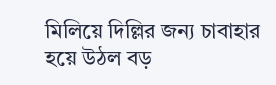মিলিয়ে দিল্লির জন্য চাবাহার হয়ে উঠল বড়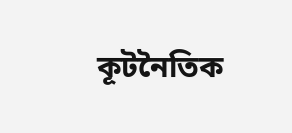কূটনৈতিক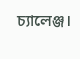চ্যালেঞ্জ।